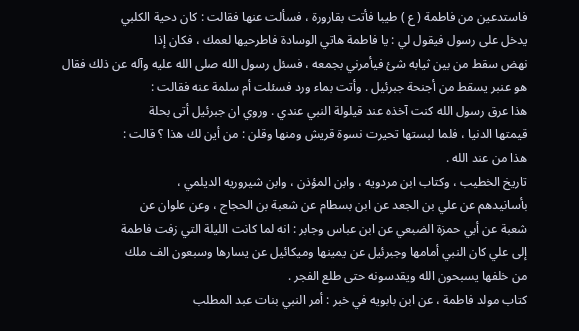فاستدعين من فاطمة ( ع ) طيبا فأتت بقارورة ، فسألت عنها فقالت : كان دحية الكلبي
يدخل على رسول فيقول لي : يا فاطمة هاتي الوسادة فاطرحيها لعمك ، فكان إذا
نهض سقط من بين ثيابه شئ فيأمرني بجمعه ، فسئل رسول الله صلى الله عليه وآله عن ذلك فقال
هو عنبر يسقط من أجنحة جبرئيل . وأتت بماء ورد فسئلت أم سلمة عنه فقالت :
هذا عرق رسول الله كنت آخذه عند قيلولة النبي عندي . وروي ان جبرئيل أتى بحلة
قيمتها الدنيا ، فلما لبستها تحيرت نسوة قريش ومنها وقلن : من أين لك هذا ؟ قالت :
هذا من عند الله .
تاريخ الخطيب ، وكتاب ابن مردويه ، وابن المؤذن ، وابن شيروريه الديلمي ،
بأسانيدهم عن علي بن الجعد عن ابن بسطام عن شعبة بن الحجاج ، وعن علوان عن
شعبة عن أبي حمزة الضبعي عن ابن عباس وجابر : انه لما كانت الليلة التي زفت فاطمة
إلى علي كان النبي أمامها وجبرئيل عن يمينها وميكائيل عن يسارها وسبعون الف ملك
من خلفها يسبحون الله ويقدسونه حتى طلع الفجر .
كتاب مولد فاطمة ، عن ابن بابويه في خبر : أمر النبي بنات عبد المطلب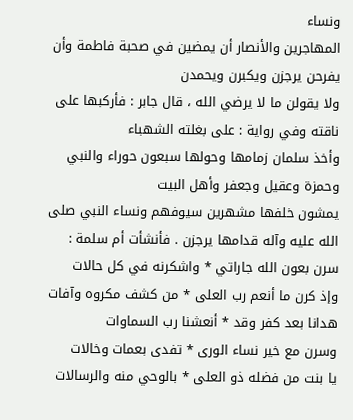ونساء
المهاجرين والأنصار أن يمضين في صحبة فاطمة وأن يفرحن يرجزن ويكبرن ويحمدن
ولا يقولن ما لا يرضي الله ، قال جابر : فأركبها على ناقته وفي رواية : على بغلته الشهباء
وأخذ سلمان زمامها وحولها سبعون حوراء والنبي وحمزة وعقيل وجعفر وأهل البيت
يمشون خلفها مشهرين سيوفهم ونساء النبي صلى الله عليه وآله قدامها يرجزن . فأنشأت أم سلمة :
سرن بعون الله جاراتي * واشكرنه في كل حالات
وإذ كرن ما أنعم رب العلى * من كشف مكروه وآفات
هدانا بعد كفر وقد * أنعشنا رب السماوات
وسرن مع خير نساء الورى * تفدى بعمات وخالات
يا بنت من فضله ذو العلى * بالوحي منه والرسالات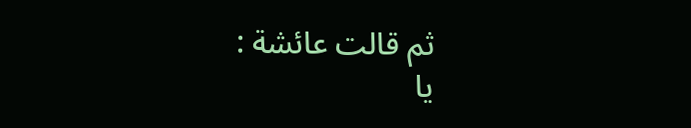ثم قالت عائشة :
يا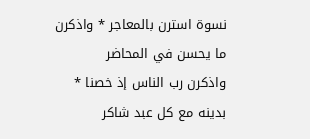نسوة استرن بالمعاجر * واذكرن ما يحسن في المحاضر
واذكرن رب الناس إذ خصنا * بدينه مع كل عبد شاكر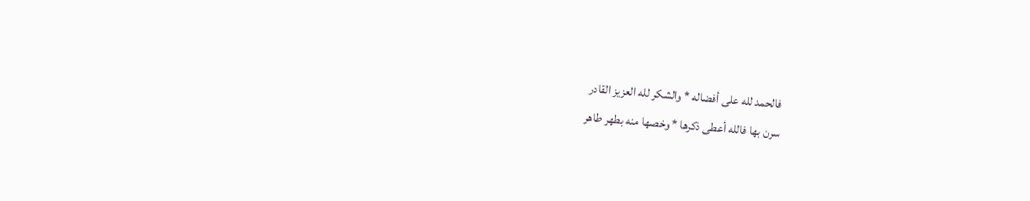فالحمد لله على أفضاله * والشكر لله العزيز القادر
سرن بها فالله أعطى ذكرها * وخصها منه بطهر طاهر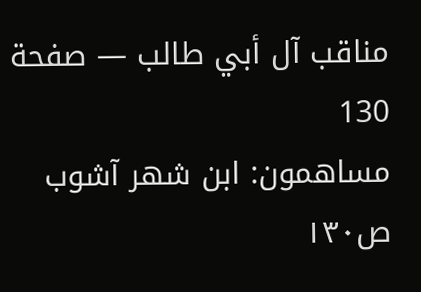مناقب آل أبي طالب — صفحة 130
مساهمون: ابن شهر آشوب
ص١٣٠